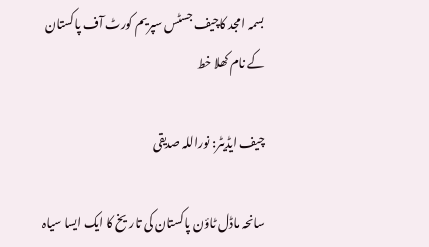بسمہ امجد کاچیف جسٹس سپریم کورٹ آف پاکستان کے نام کھلا خط

چیف ایڈیٹر: نوراللہ صدیقی

سانحہ ماڈل ٹاؤن پاکستان کی تاریخ کا ایک ایسا سیاہ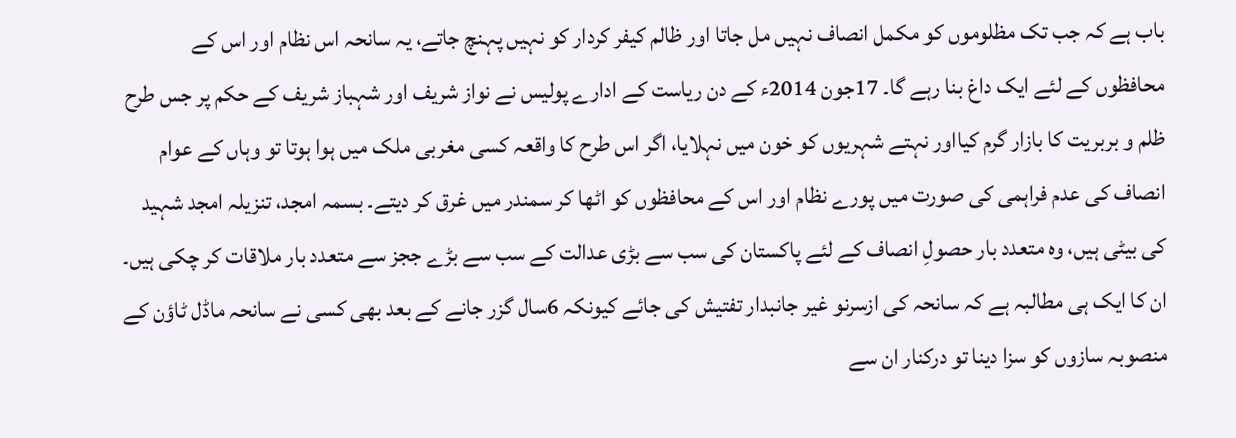باب ہے کہ جب تک مظلوموں کو مکمل انصاف نہیں مل جاتا اور ظالم کیفر کردار کو نہیں پہنچ جاتے، یہ سانحہ اس نظام اور اس کے محافظوں کے لئے ایک داغ بنا رہے گا۔ 17جون 2014ء کے دن ریاست کے ادارے پولیس نے نواز شریف اور شہباز شریف کے حکم پر جس طرح ظلم و بربریت کا بازار گرم کیااور نہتے شہریوں کو خون میں نہلایا، اگر اس طرح کا واقعہ کسی مغربی ملک میں ہوا ہوتا تو وہاں کے عوام انصاف کی عدم فراہمی کی صورت میں پورے نظام اور اس کے محافظوں کو اٹھا کر سمندر میں غرق کر دیتے۔ بسمہ امجد، تنزیلہ امجد شہید کی بیٹی ہیں، وہ متعدد بار حصولِ انصاف کے لئے پاکستان کی سب سے بڑی عدالت کے سب سے بڑے ججز سے متعدد بار ملاقات کر چکی ہیں۔ ان کا ایک ہی مطالبہ ہے کہ سانحہ کی ازسرنو غیر جانبدار تفتیش کی جائے کیونکہ 6سال گزر جانے کے بعد بھی کسی نے سانحہ ماڈل ٹاؤن کے منصوبہ سازوں کو سزا دینا تو درکنار ان سے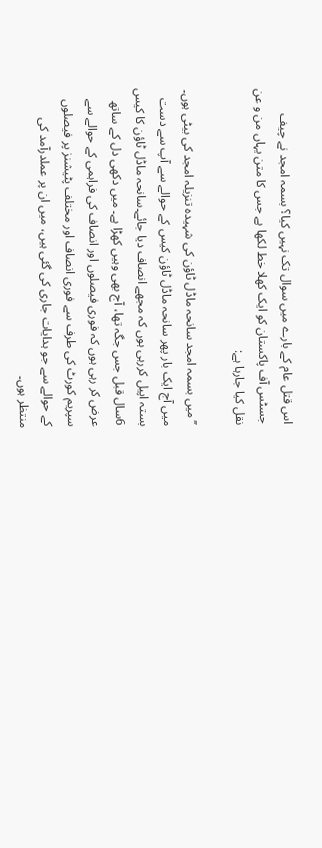اس قتل عام کے بارے میں سوال تک نہیں کیا؟ بسمہ امجد نے چیف جسٹس آف پاکستان کو ایک کھلا خط لکھا ہے جس کا متن یہاں من و عن نقل کیا جارہا ہے:

’’میں بسمہ امجد سانحہ ماڈل ٹاؤن کی شہیدہ تنزیلہ امجد کی بیٹی ہوں۔ میں آج ایک بار پھر سانحہ ماڈل ٹاؤن کیس کے حوالے سے آپ سے دست بستہ اپیل کررہی ہوں کہ مجھے انصاف دیا جائے۔سانحہ ماڈل ٹاؤن کا کیس 6سال قبل جس جگہ تھا، آج بھی وہیں کھڑا ہے۔ میں دکھی دل کے ساتھ عرض کر رہی ہوں کہ فوری فیصلوں اور انصاف کی فراہمی کے حوالے سے سپریم کورٹ کی طرف سے فوری انصاف اور مختلف پٹیشنز پر فیصلوں کے حوالے سے جو ہدایات جاری کی گئی ہیں، میں ان پر عملدرآمد کی منتظر ہوں۔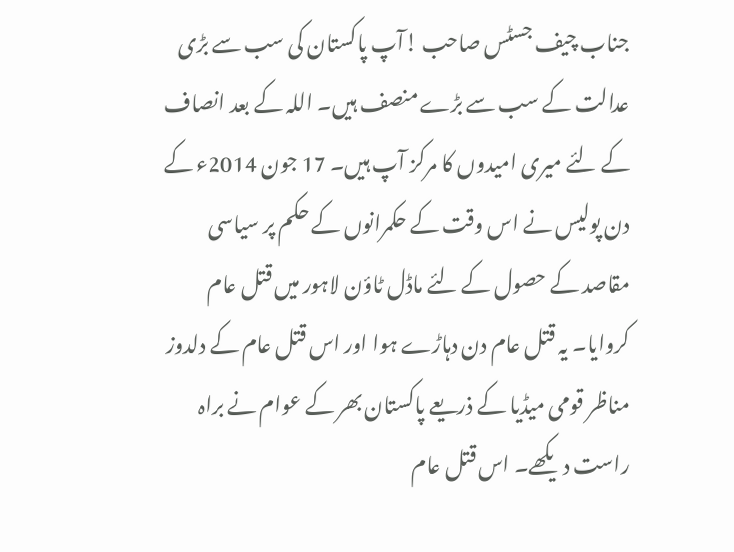جناب چیف جسٹس صاحب !آپ پاکستان کی سب سے بڑی عدالت کے سب سے بڑے منصف ہیں۔ اللہ کے بعد انصاف کے لئے میری امیدوں کا مرکز آپ ہیں۔ 17 جون 2014ء کے دن پولیس نے اس وقت کے حکمرانوں کے حکم پر سیاسی مقاصد کے حصول کے لئے ماڈل ٹاؤن لاہور میں قتل عام کروایا۔ یہ قتل عام دن دہاڑے ہوا اور اس قتل عام کے دلدوز مناظر قومی میڈیا کے ذریعے پاکستان بھر کے عوام نے براہ راست دیکھے۔ اس قتل عام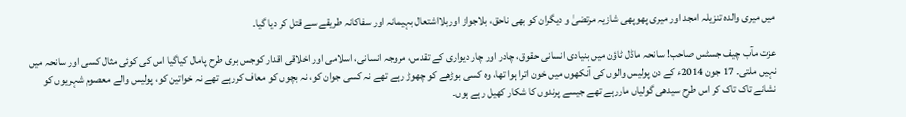میں میری والدہ تنزیلہ امجد اور میری پھوپھی شازیہ مرتضیٰ و دیگران کو بھی ناحق، بلاجواز اوربلااشتعال بہیمانہ اور سفاکانہ طریقے سے قتل کر دیا گیا۔

عزت مآب چیف جسٹس صاحب! سانحہ ماڈل ٹاؤن میں بنیادی انسانی حقوق، چادر اور چار دیواری کے تقدس، مروجہ انسانی، اسلامی اور اخلاقی اقدار کوجس بری طرح پامال کیاگیا اس کی کوئی مثال کسی اور سانحہ میں نہیں ملتی۔ 17 جون 2014ء کے دن پولیس والوں کی آنکھوں میں خون اترا ہوا تھا، وہ کسی بوڑھے کو چھوڑ رہے تھے نہ کسی جوان کو، نہ بچوں کو معاف کررہے تھے نہ خواتین کو، پولیس والے معصوم شہریوں کو نشانے تاک تاک کر اس طرح سیدھی گولیاں ماررہے تھے جیسے پرندوں کا شکار کھیل رہے ہوں۔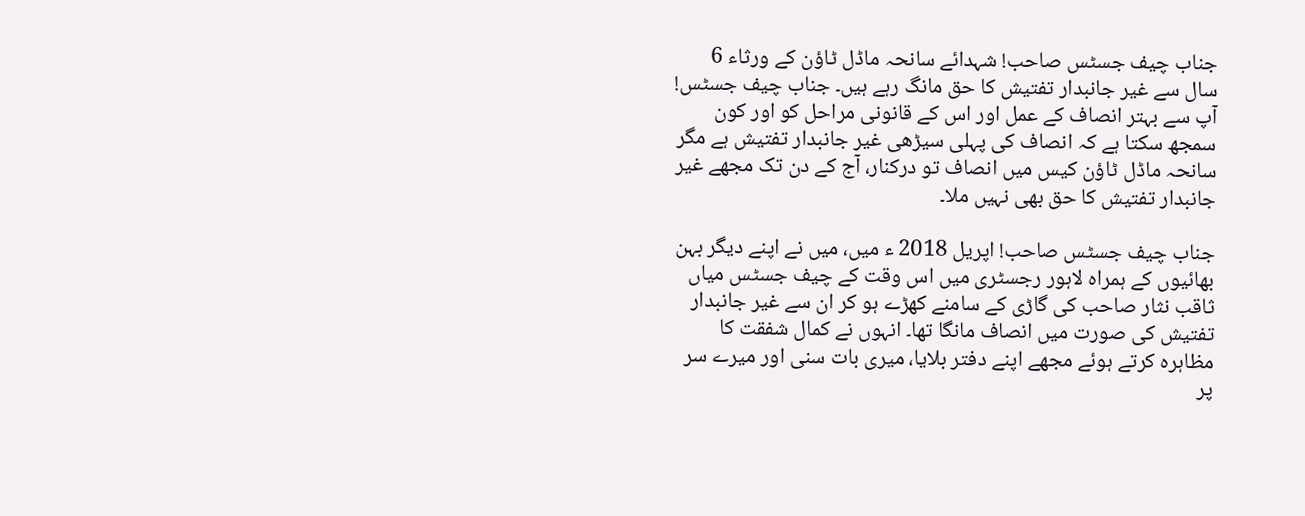جناب چیف جسٹس صاحب! شہدائے سانحہ ماڈل ٹاؤن کے ورثاء 6 سال سے غیر جانبدار تفتیش کا حق مانگ رہے ہیں۔ جناب چیف جسٹس! آپ سے بہتر انصاف کے عمل اور اس کے قانونی مراحل کو اور کون سمجھ سکتا ہے کہ انصاف کی پہلی سیڑھی غیر جانبدار تفتیش ہے مگر سانحہ ماڈل ٹاؤن کیس میں انصاف تو درکنار، آج کے دن تک مجھے غیر جانبدار تفتیش کا حق بھی نہیں ملا۔

جناب چیف جسٹس صاحب! اپریل 2018 ء میں، میں نے اپنے دیگر بہن بھائیوں کے ہمراہ لاہور رجسٹری میں اس وقت کے چیف جسٹس میاں ثاقب نثار صاحب کی گاڑی کے سامنے کھڑے ہو کر ان سے غیر جانبدار تفتیش کی صورت میں انصاف مانگا تھا۔ انہوں نے کمال شفقت کا مظاہرہ کرتے ہوئے مجھے اپنے دفتر بلایا، میری بات سنی اور میرے سر پر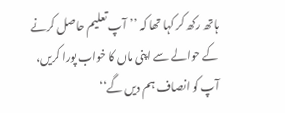ہاتھ رکھ کر کہا تھا کہ ’’آپ تعلیم حاصل کرنے کے حوالے سے اپنی ماں کا خواب پورا کریں، آپ کو انصاف ہم دیں گے‘‘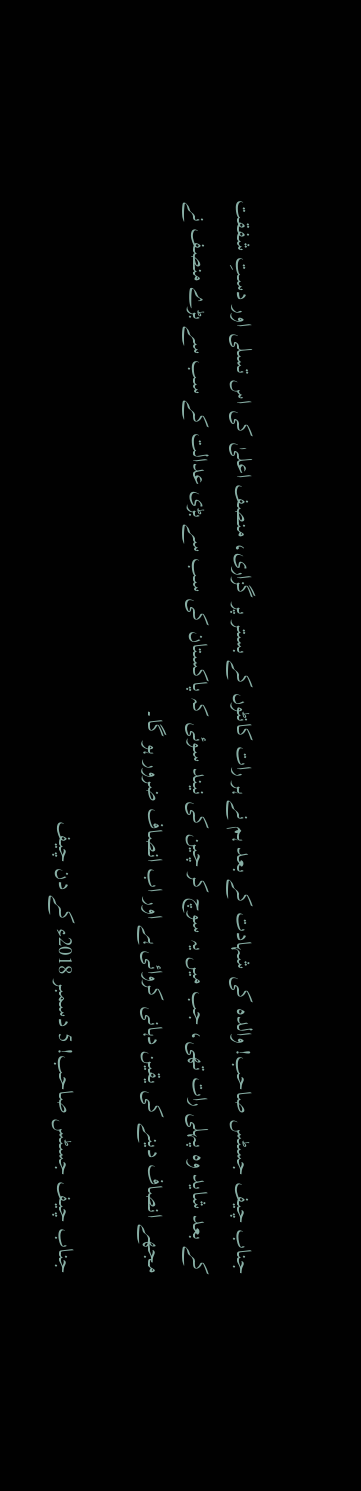جناب چیف جسٹس صاحب! والدہ کی شہادت کے بعد ہم نے ہر رات کانٹوں کے بستر پر گزاری، منصف اعلیٰ کی اس تسلی اور دستِ شفقت کے بعد شاید وہ پہلی رات تھی، جب میں یہ سوچ کر چین کی نیند سوئی کہ پاکستان کی سب سے بڑی عدالت کے سب سے بڑے منصف نے مجھے انصاف دینے کی یقین دہانی کروائی ہے اور اب انصاف ضرور ہو گا۔

جناب چیف جسٹس صاحب! 5 دسمبر 2018ء کے دن چیف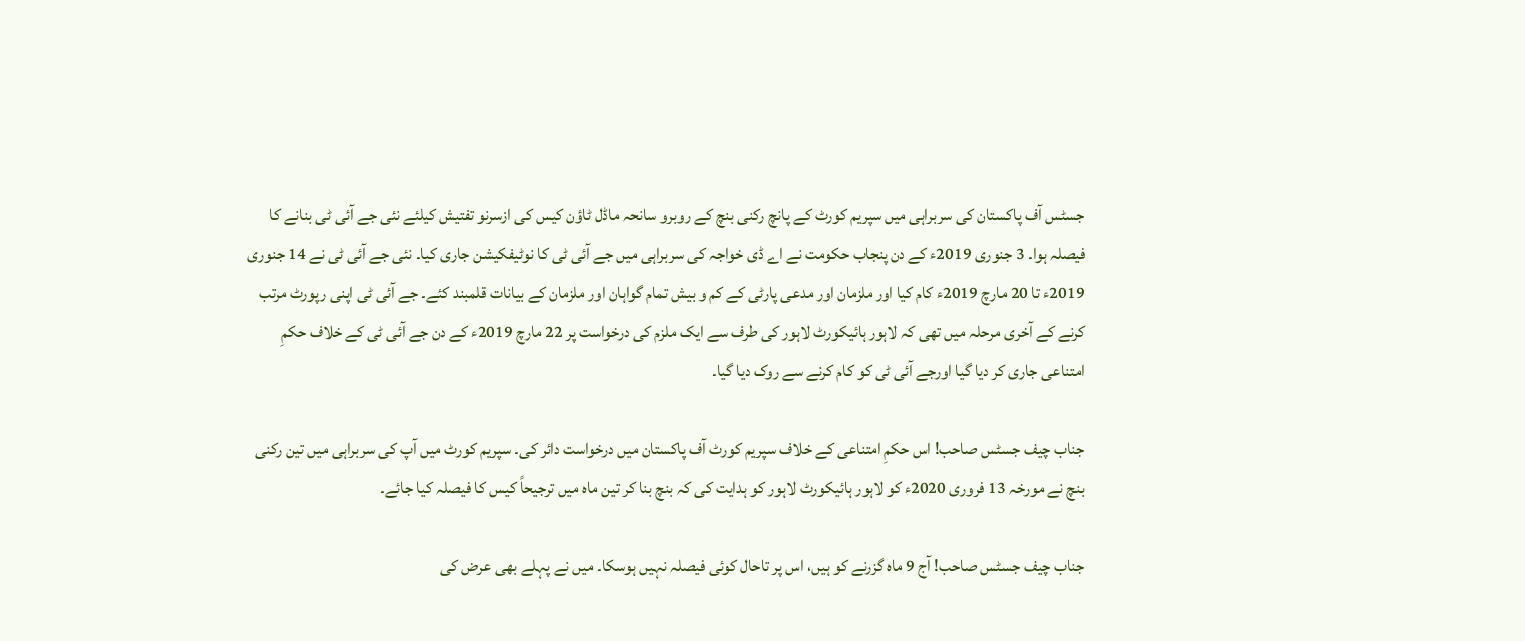جسٹس آف پاکستان کی سربراہی میں سپریم کورٹ کے پانچ رکنی بنچ کے روبرو سانحہ ماڈل ٹاؤن کیس کی ازسرنو تفتیش کیلئے نئی جے آئی ٹی بنانے کا فیصلہ ہوا۔ 3 جنوری 2019ء کے دن پنجاب حکومت نے اے ڈی خواجہ کی سربراہی میں جے آئی ٹی کا نوٹیفکیشن جاری کیا۔ نئی جے آئی ٹی نے 14 جنوری 2019ء تا 20 مارچ 2019ء کام کیا اور ملزمان اور مدعی پارٹی کے کم و بیش تمام گواہان اور ملزمان کے بیانات قلمبند کئے۔ جے آئی ٹی اپنی رپورٹ مرتب کرنے کے آخری مرحلہ میں تھی کہ لاہور ہائیکورٹ لاہور کی طرف سے ایک ملزم کی درخواست پر 22 مارچ 2019ء کے دن جے آئی ٹی کے خلاف حکمِ امتناعی جاری کر دیا گیا اورجے آئی ٹی کو کام کرنے سے روک دیا گیا۔

جناب چیف جسٹس صاحب! اس حکمِ امتناعی کے خلاف سپریم کورٹ آف پاکستان میں درخواست دائر کی۔ سپریم کورٹ میں آپ کی سربراہی میں تین رکنی بنچ نے مورخہ 13 فروری 2020ء کو لاہور ہائیکورٹ لاہور کو ہدایت کی کہ بنچ بنا کر تین ماہ میں ترجیحاً کیس کا فیصلہ کیا جائے۔

جناب چیف جسٹس صاحب! آج 9 ماہ گزرنے کو ہیں، اس پر تاحال کوئی فیصلہ نہیں ہوسکا۔ میں نے پہلے بھی عرض کی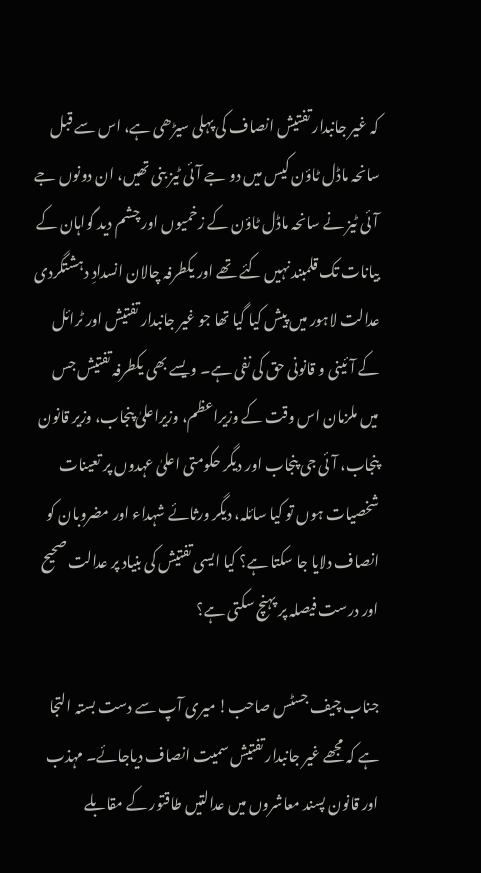کہ غیر جانبدار تفتیش انصاف کی پہلی سیڑھی ہے، اس سے قبل سانحہ ماڈل ٹاؤن کیس میں دو جے آئی ٹیز بنی تھیں، ان دونوں جے آئی ٹیز نے سانحہ ماڈل ٹاؤن کے زخمیوں اور چشم دید گواہان کے بیانات تک قلمبند نہیں کئے تھے اور یکطرفہ چالان انسدادِ دہشتگردی عدالت لاہور میں پیش کیا گیا تھا جو غیر جانبدار تفتیش اور ٹرائل کے آئینی و قانونی حق کی نفی ہے۔ ویسے بھی یکطرفہ تفتیش جس میں ملزمان اس وقت کے وزیراعظم، وزیراعلیٰ پنجاب، وزیر قانون پنجاب، آئی جی پنجاب اور دیگر حکومتی اعلیٰ عہدوں پر تعینات شخصیات ہوں تو کیا سائلہ، دیگر ورثائے شہداء اور مضروبان کو انصاف دلایا جا سکتا ہے؟ کیا ایسی تفتیش کی بنیاد پر عدالت صحیح اور درست فیصلہ پر پہنچ سکتی ہے؟

جناب چیف جسٹس صاحب! میری آپ سے دست بستہ التجا ہے کہ مجھے غیر جانبدار تفتیش سمیت انصاف دیاجائے۔ مہذب اور قانون پسند معاشروں میں عدالتیں طاقتور کے مقابلے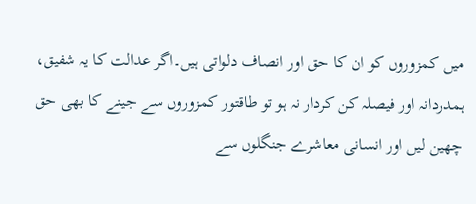میں کمزوروں کو ان کا حق اور انصاف دلواتی ہیں۔اگر عدالت کا یہ شفیق، ہمدردانہ اور فیصلہ کن کردار نہ ہو تو طاقتور کمزوروں سے جینے کا بھی حق چھین لیں اور انسانی معاشرے جنگلوں سے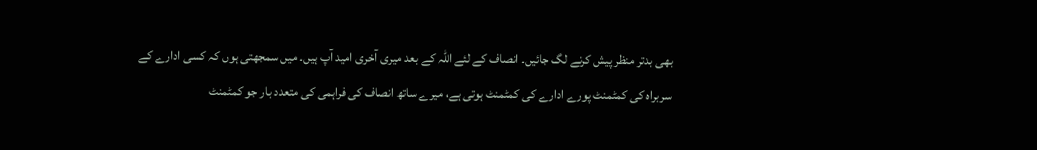بھی بدتر منظر پیش کرنے لگ جائیں۔ انصاف کے لئے اللہ کے بعد میری آخری امید آپ ہیں۔ میں سمجھتی ہوں کہ کسی ادارے کے سربراہ کی کمٹمنٹ پورے ادارے کی کمٹمنٹ ہوتی ہے، میرے ساتھ انصاف کی فراہمی کی متعدد بار جو کمٹمنٹ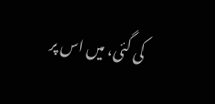کی گئی، میں اس پر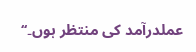عملدرآمد کی منتظر ہوں۔‘‘